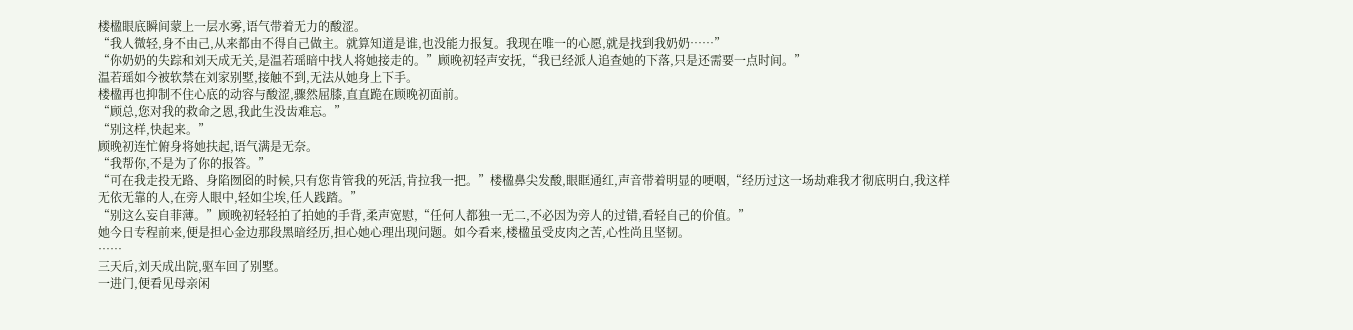楼楹眼底瞬间蒙上一层水雾,语气带着无力的酸涩。
“我人微轻,身不由己,从来都由不得自己做主。就算知道是谁,也没能力报复。我现在唯一的心愿,就是找到我奶奶……”
“你奶奶的失踪和刘天成无关,是温若瑶暗中找人将她接走的。”顾晚初轻声安抚,“我已经派人追查她的下落,只是还需要一点时间。”
温若瑶如今被软禁在刘家别墅,接触不到,无法从她身上下手。
楼楹再也抑制不住心底的动容与酸涩,骤然屈膝,直直跪在顾晚初面前。
“顾总,您对我的救命之恩,我此生没齿难忘。”
“别这样,快起来。”
顾晚初连忙俯身将她扶起,语气满是无奈。
“我帮你,不是为了你的报答。”
“可在我走投无路、身陷囫囵的时候,只有您肯管我的死活,肯拉我一把。”楼楹鼻尖发酸,眼眶通红,声音带着明显的哽咽,“经历过这一场劫难我才彻底明白,我这样无依无靠的人,在旁人眼中,轻如尘埃,任人践踏。”
“别这么妄自菲薄。”顾晚初轻轻拍了拍她的手背,柔声宽慰,“任何人都独一无二,不必因为旁人的过错,看轻自己的价值。”
她今日专程前来,便是担心金边那段黑暗经历,担心她心理出现问题。如今看来,楼楹虽受皮肉之苦,心性尚且坚韧。
……
三天后,刘天成出院,驱车回了别墅。
一进门,便看见母亲闲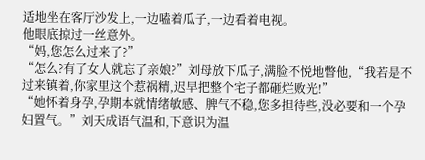适地坐在客厅沙发上,一边嗑着瓜子,一边看着电视。
他眼底掠过一丝意外。
“妈,您怎么过来了?”
“怎么?有了女人就忘了亲娘?”刘母放下瓜子,满脸不悦地瞥他,“我若是不过来镇着,你家里这个惹祸精,迟早把整个宅子都砸烂败光!”
“她怀着身孕,孕期本就情绪敏感、脾气不稳,您多担待些,没必要和一个孕妇置气。”刘天成语气温和,下意识为温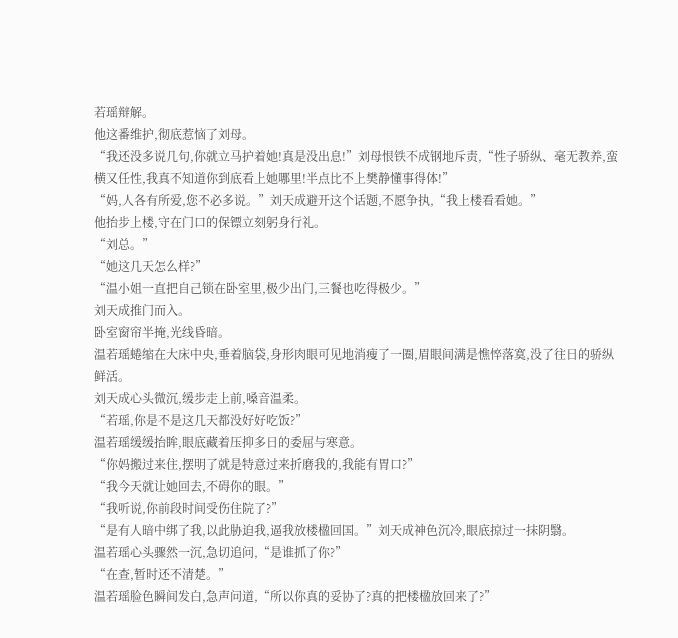若瑶辩解。
他这番维护,彻底惹恼了刘母。
“我还没多说几句,你就立马护着她!真是没出息!”刘母恨铁不成钢地斥责,“性子骄纵、毫无教养,蛮横又任性,我真不知道你到底看上她哪里!半点比不上樊静懂事得体!”
“妈,人各有所爱,您不必多说。”刘天成避开这个话题,不愿争执,“我上楼看看她。”
他抬步上楼,守在门口的保镖立刻躬身行礼。
“刘总。”
“她这几天怎么样?”
“温小姐一直把自己锁在卧室里,极少出门,三餐也吃得极少。”
刘天成推门而入。
卧室窗帘半掩,光线昏暗。
温若瑶蜷缩在大床中央,垂着脑袋,身形肉眼可见地消瘦了一圈,眉眼间满是憔悴落寞,没了往日的骄纵鲜活。
刘天成心头微沉,缓步走上前,嗓音温柔。
“若瑶,你是不是这几天都没好好吃饭?”
温若瑶缓缓抬眸,眼底藏着压抑多日的委屈与寒意。
“你妈搬过来住,摆明了就是特意过来折磨我的,我能有胃口?”
“我今天就让她回去,不碍你的眼。”
“我听说,你前段时间受伤住院了?”
“是有人暗中绑了我,以此胁迫我,逼我放楼楹回国。”刘天成神色沉冷,眼底掠过一抹阴翳。
温若瑶心头骤然一沉,急切追问,“是谁抓了你?”
“在查,暂时还不清楚。”
温若瑶脸色瞬间发白,急声问道,“所以你真的妥协了?真的把楼楹放回来了?”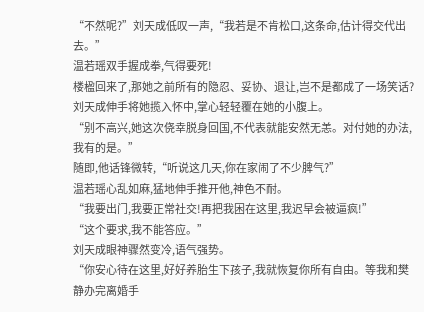“不然呢?”刘天成低叹一声,“我若是不肯松口,这条命,估计得交代出去。”
温若瑶双手握成拳,气得要死!
楼楹回来了,那她之前所有的隐忍、妥协、退让,岂不是都成了一场笑话?
刘天成伸手将她揽入怀中,掌心轻轻覆在她的小腹上。
“别不高兴,她这次侥幸脱身回国,不代表就能安然无恙。对付她的办法,我有的是。”
随即,他话锋微转,“听说这几天,你在家闹了不少脾气?”
温若瑶心乱如麻,猛地伸手推开他,神色不耐。
“我要出门,我要正常社交!再把我困在这里,我迟早会被逼疯!”
“这个要求,我不能答应。”
刘天成眼神骤然变冷,语气强势。
“你安心待在这里,好好养胎生下孩子,我就恢复你所有自由。等我和樊静办完离婚手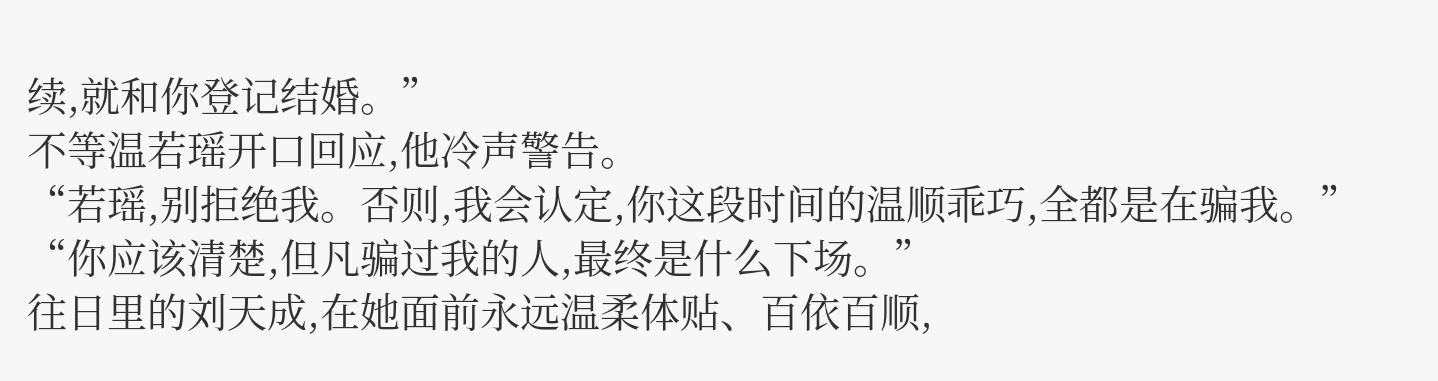续,就和你登记结婚。”
不等温若瑶开口回应,他冷声警告。
“若瑶,别拒绝我。否则,我会认定,你这段时间的温顺乖巧,全都是在骗我。”
“你应该清楚,但凡骗过我的人,最终是什么下场。”
往日里的刘天成,在她面前永远温柔体贴、百依百顺,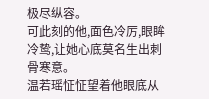极尽纵容。
可此刻的他,面色冷厉,眼眸冷鸷,让她心底莫名生出刺骨寒意。
温若瑶怔怔望着他眼底从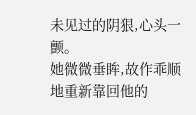未见过的阴狠,心头一颤。
她微微垂眸,故作乖顺地重新靠回他的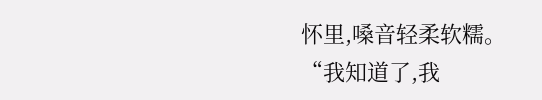怀里,嗓音轻柔软糯。
“我知道了,我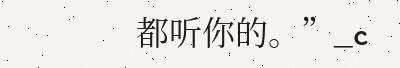都听你的。”_c